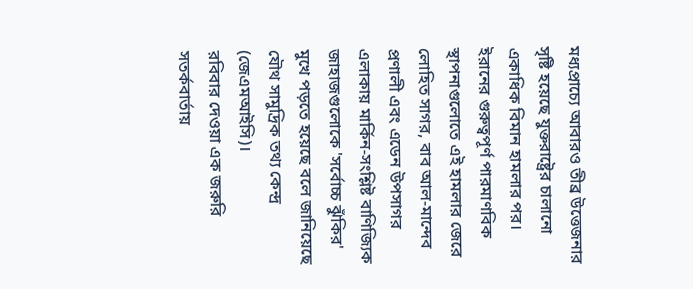মধ্যপ্রাচ্যে আবারও তীব্র উত্তেজনার সৃষ্টি হয়েছে যুক্তরাষ্ট্রের চালানো একাধিক বিমান হামলার পর। ইরানের গুরুত্বপূর্ণ পারমাণবিক স্থাপনাগুলোতে এই হামলার জেরে লোহিত সাগর, বাব আল-মান্দেব প্রণালী এবং এডেন উপসাগর এলাকায় মার্কিন-সংশ্লিষ্ট বাণিজ্যিক জাহাজগুলোকে 'সর্বোচ্চ ঝুঁকির' মুখে পড়তে হয়েছে বলে জানিয়েছে যৌথ সামুদ্রিক তথ্য কেন্দ্র (জেএমআইসি)।
রবিবার দেওয়া এক জরুরি সতর্কবার্তায়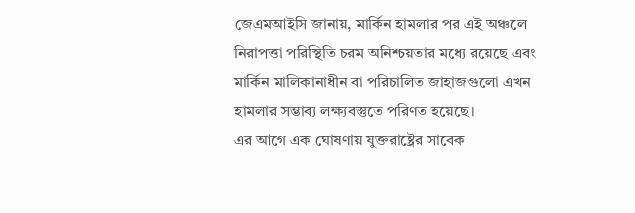জেএমআইসি জানায়, মার্কিন হামলার পর এই অঞ্চলে নিরাপত্তা পরিস্থিতি চরম অনিশ্চয়তার মধ্যে রয়েছে এবং মার্কিন মালিকানাধীন বা পরিচালিত জাহাজগুলো এখন হামলার সম্ভাব্য লক্ষ্যবস্তুতে পরিণত হয়েছে।
এর আগে এক ঘোষণায় যুক্তরাষ্ট্রের সাবেক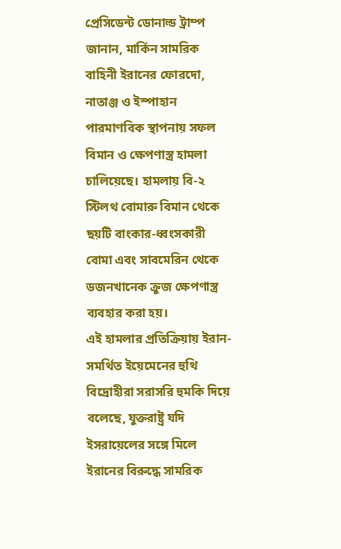প্রেসিডেন্ট ডোনাল্ড ট্রাম্প জানান, মার্কিন সামরিক বাহিনী ইরানের ফোরদো, নাতাঞ্জ ও ইস্পাহান পারমাণবিক স্থাপনায় সফল বিমান ও ক্ষেপণাস্ত্র হামলা চালিয়েছে। হামলায় বি-২ স্টিলথ বোমারু বিমান থেকে ছয়টি বাংকার-ধ্বংসকারী বোমা এবং সাবমেরিন থেকে ডজনখানেক ক্রুজ ক্ষেপণাস্ত্র ব্যবহার করা হয়।
এই হামলার প্রতিক্রিয়ায় ইরান-সমর্থিত ইয়েমেনের হুথি বিদ্রোহীরা সরাসরি হুমকি দিয়ে বলেছে, যুক্তরাষ্ট্র যদি ইসরায়েলের সঙ্গে মিলে ইরানের বিরুদ্ধে সামরিক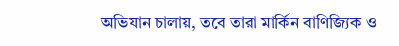অভিযান চালায়, তবে তারা মার্কিন বাণিজ্যিক ও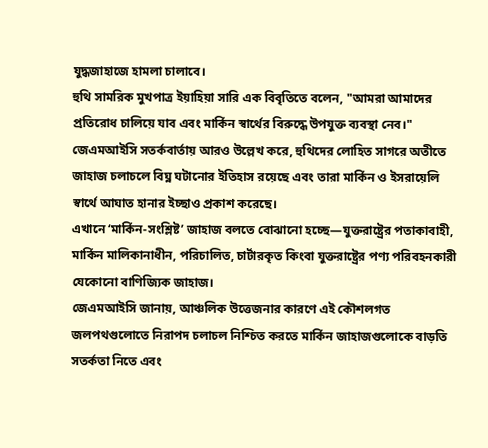যুদ্ধজাহাজে হামলা চালাবে।
হুথি সামরিক মুখপাত্র ইয়াহিয়া সারি এক বিবৃতিতে বলেন, "আমরা আমাদের প্রতিরোধ চালিয়ে যাব এবং মার্কিন স্বার্থের বিরুদ্ধে উপযুক্ত ব্যবস্থা নেব।"
জেএমআইসি সতর্কবার্তায় আরও উল্লেখ করে, হুথিদের লোহিত সাগরে অতীতে জাহাজ চলাচলে বিঘ্ন ঘটানোর ইতিহাস রয়েছে এবং তারা মার্কিন ও ইসরায়েলি স্বার্থে আঘাত হানার ইচ্ছাও প্রকাশ করেছে।
এখানে ‘মার্কিন-সংশ্লিষ্ট’ জাহাজ বলতে বোঝানো হচ্ছে—যুক্তরাষ্ট্রের পতাকাবাহী, মার্কিন মালিকানাধীন, পরিচালিত, চার্টারকৃত কিংবা যুক্তরাষ্ট্রের পণ্য পরিবহনকারী যেকোনো বাণিজ্যিক জাহাজ।
জেএমআইসি জানায়, আঞ্চলিক উত্তেজনার কারণে এই কৌশলগত জলপথগুলোতে নিরাপদ চলাচল নিশ্চিত করতে মার্কিন জাহাজগুলোকে বাড়তি সতর্কতা নিতে এবং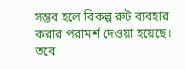সম্ভব হলে বিকল্প রুট ব্যবহার করার পরামর্শ দেওয়া হয়েছে।
তবে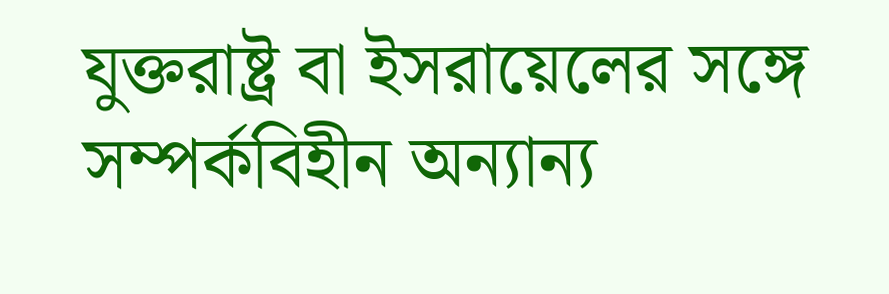যুক্তরাষ্ট্র বা ইসরায়েলের সঙ্গে সম্পর্কবিহীন অন্যান্য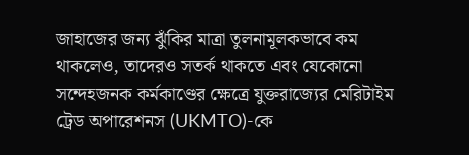জাহাজের জন্য ঝুঁকির মাত্রা তুলনামূলকভাবে কম থাকলেও, তাদেরও সতর্ক থাকতে এবং যেকোনো সন্দেহজনক কর্মকাণ্ডের ক্ষেত্রে যুক্তরাজ্যের মেরিটাইম ট্রেড অপারেশনস (UKMTO)-কে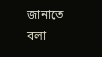জানাতে বলা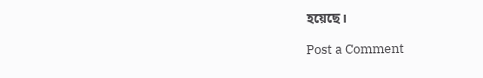হয়েছে।

Post a Comment